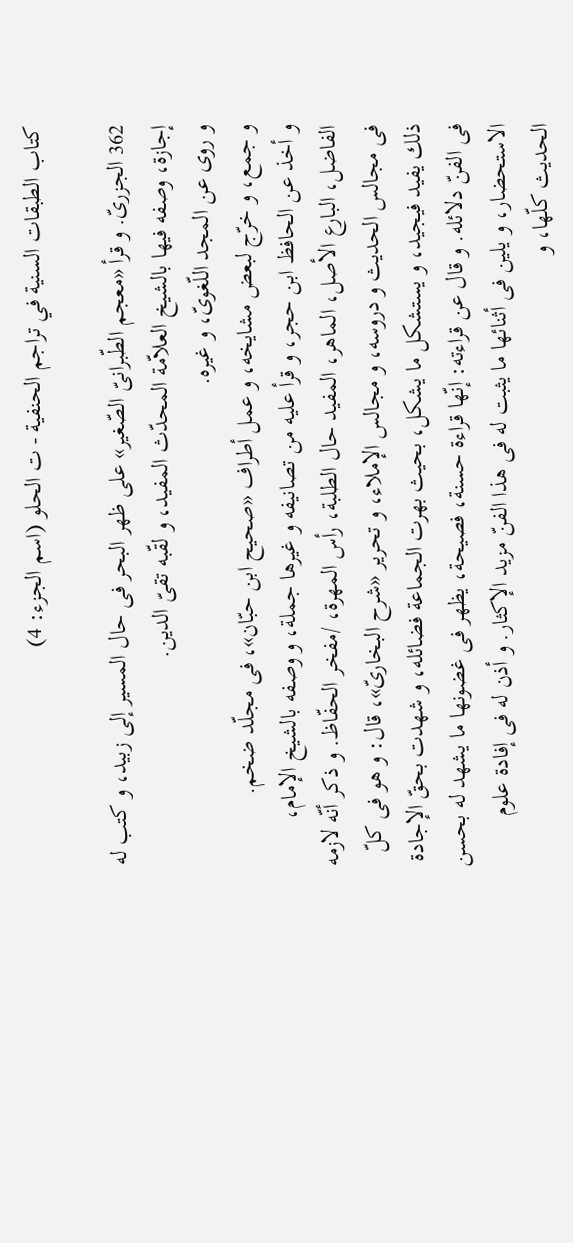كتاب الطبقات السنية في تراجم الحنفية - ت الحلو (اسم الجزء: 4)

362 الجزرىّ. و قرأ «معجم الطّبرانىّ الصّغير» على ظهر البحر فى حال المسير إلى زبيد، و كتب له إجازة، وصفه فيها بالشيخ العلاّمة المحدّث المفيد، و لقّبه تقىّ الدين.
و روى عن المجد اللّغوىّ، و غيره.
و جمع، و خرّج لبعض مشايخه، و عمل أطراف «صحيح ابن حبّان»، فى مجلّد ضخم.
و أخذ عن الحافظ ابن حجر، و قرأ عليه من تصانيفه و غيرها جملة، و وصفه بالشيخ الإمام، الفاضل، البارع الأصل، الماهر، المفيد حال الطلبة، رأس المهرة، /مفخر الحفّاظ. و ذكر أنّه لازمه فى مجالس الحديث و دروسه، و مجالس الإملاء، و تحرير «شرح البخارىّ»، قال: و هو فى كلّ ذلك يفيد فيجيد، و يستشكل ما يشكل، بحيث بهرت الجماعة فضائله، و شهدت بحقّ الإجادة فى الفنّ دلائله. و قال عن قراءته: إنّها قراءة حسنة، فصيحة، يظهر فى غضونها ما يشهد له بحسن الاستحضار، و يلين فى أثنائها ما يثبت له فى هذا الفنّ مزيد الإكثار. و أذن له فى إفادة علوم الحديث كلّها، و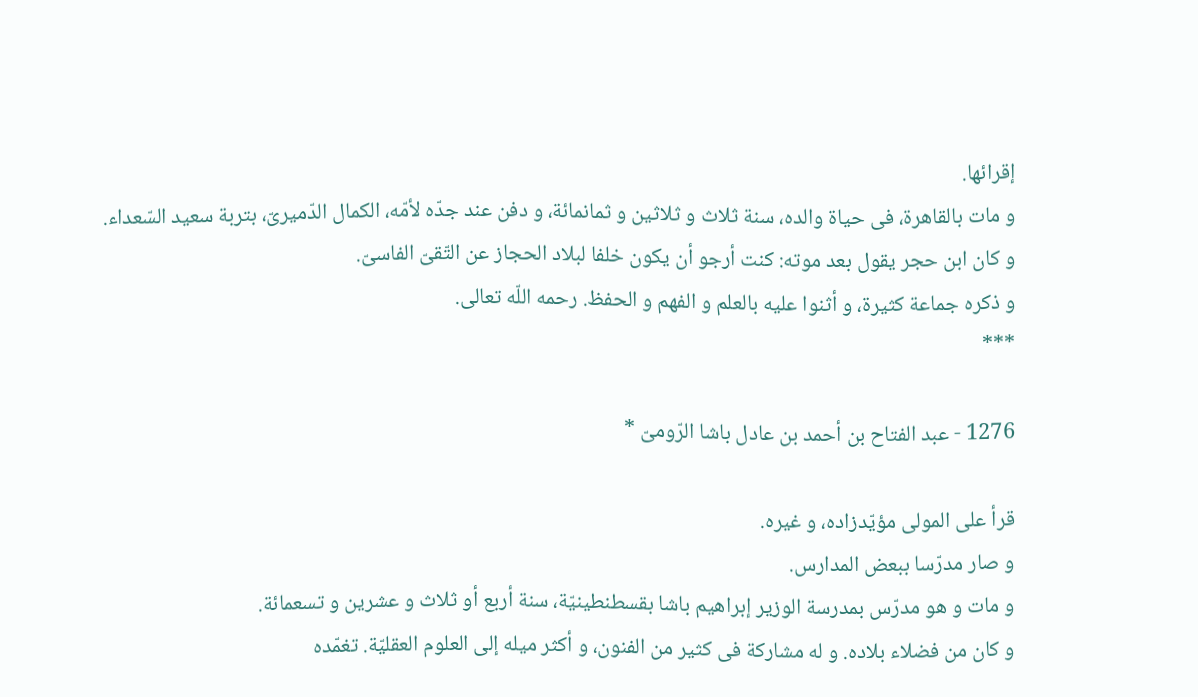إقرائها.
و مات بالقاهرة، فى حياة والده، سنة ثلاث و ثلاثين و ثمانمائة، و دفن عند جدّه لأمّه، الكمال الدّميرىّ، بتربة سعيد السّعداء.
و كان ابن حجر يقول بعد موته: كنت أرجو أن يكون خلفا لبلاد الحجاز عن التّقىّ الفاسىّ.
و ذكره جماعة كثيرة، و أثنوا عليه بالعلم و الفهم و الحفظ. رحمه اللّه تعالى.
***

1276 - عبد الفتاح بن أحمد بن عادل باشا الرّومىّ *

قرأ على المولى مؤيّدزاده، و غيره.
و صار مدرّسا ببعض المدارس.
و مات و هو مدرّس بمدرسة الوزير إبراهيم باشا بقسطنطينيّة، سنة أربع أو ثلاث و عشرين و تسعمائة.
و كان من فضلاء بلاده. و له مشاركة فى كثير من الفنون، و أكثر ميله إلى العلوم العقليّة. تغمّده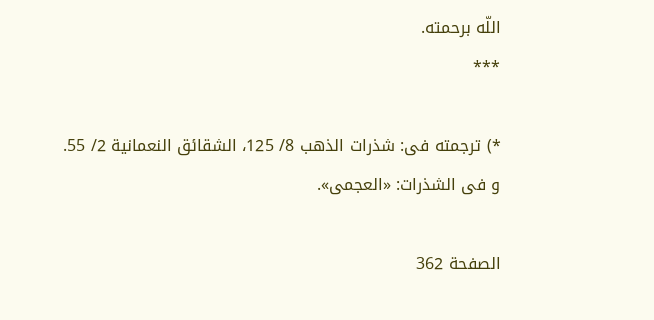اللّه برحمته.
***

*) ترجمته فى: شذرات الذهب 8/ 125، الشقائق النعمانية 2/ 55. و فى الشذرات: «العجمى».

الصفحة 362